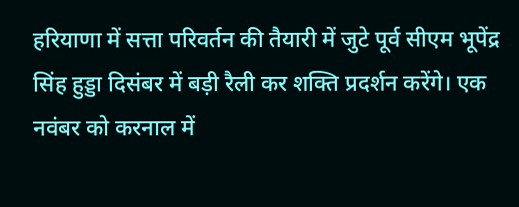हरियाणा में सत्ता परिवर्तन की तैयारी में जुटे पूर्व सीएम भूपेंद्र सिंह हुड्डा दिसंबर में बड़ी रैली कर शक्ति प्रदर्शन करेंगे। एक नवंबर को करनाल में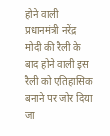होने वाली प्रधानमंत्री नरेंद्र मोदी की रैली के बाद होने वाली इस रैली को एतिहासिक बनाने पर जोर दिया जा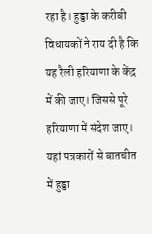रहा है। हुड्डा के करीबी विधायकों ने राय दी है कि यह रैली हरियाणा के केंद्र में की जाए। जिससे पूरे हरियाणा में संदेश जाए।
यहां पत्रकारों से बातचीत में हुड्डा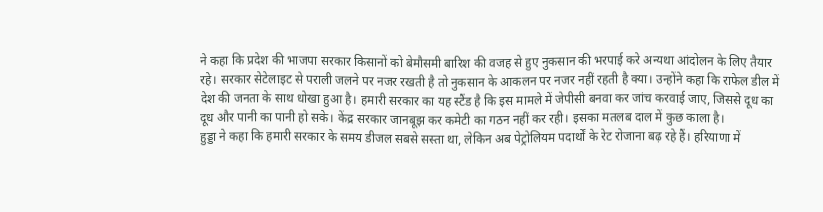ने कहा कि प्रदेश की भाजपा सरकार किसानों को बेमौसमी बारिश की वजह से हुए नुकसान की भरपाई करे अन्यथा आंदोलन के लिए तैयार रहे। सरकार सेटेलाइट से पराली जलने पर नजर रखती है तो नुकसान के आकलन पर नजर नहीं रहती है क्या। उन्होंने कहा कि राफेल डील में देश की जनता के साथ धोखा हुआ है। हमारी सरकार का यह स्टैंड है कि इस मामले में जेपीसी बनवा कर जांच करवाई जाए, जिससे दूध का दूध और पानी का पानी हो सके। केंद्र सरकार जानबूझ कर कमेटी का गठन नहीं कर रही। इसका मतलब दाल में कुछ काला है।
हुड्डा ने कहा कि हमारी सरकार के समय डीजल सबसे सस्ता था, लेकिन अब पेट्रोलियम पदार्थों के रेट रोजाना बढ़ रहे हैं। हरियाणा में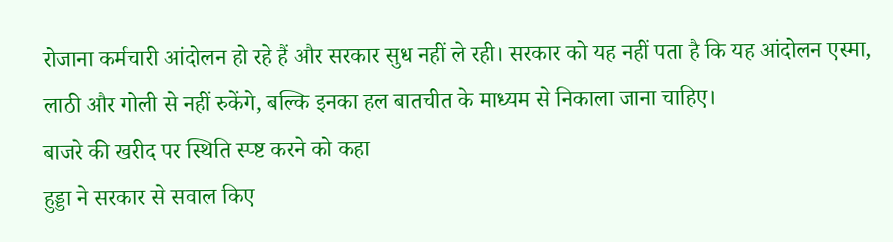रोजाना कर्मचारी आंदोलन हो रहे हैं और सरकार सुध नहीं ले रही। सरकार को यह नहीं पता है कि यह आंदोलन एस्मा, लाठी और गोली से नहीं रुकेंगे, बल्कि इनका हल बातचीत के माध्यम से निकाला जाना चाहिए।
बाजरे की खरीद पर स्थिति स्प्ष्ट करने को कहा
हुड्डा ने सरकार से सवाल किए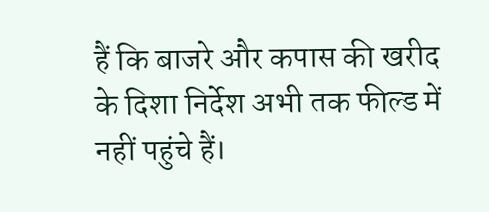हैं कि बाजरे और कपास की खरीद के दिशा निर्देश अभी तक फील्ड में नहीं पहुंचे हैं।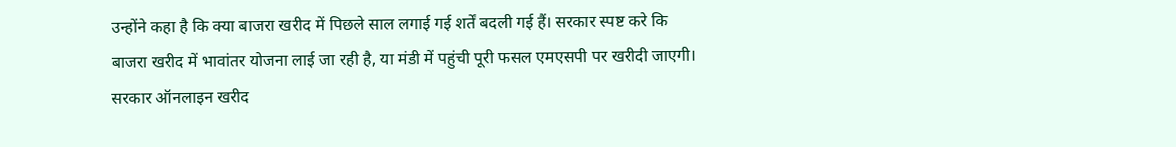उन्होंने कहा है कि क्या बाजरा खरीद में पिछले साल लगाई गई शर्तें बदली गई हैं। सरकार स्पष्ट करे कि बाजरा खरीद में भावांतर योजना लाई जा रही है, या मंडी में पहुंची पूरी फसल एमएसपी पर खरीदी जाएगी। सरकार ऑनलाइन खरीद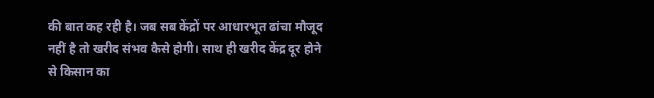की बात कह रही है। जब सब केंद्रों पर आधारभूत ढांचा मौजूद नहीं है तो खरीद संभव कैसे होगी। साथ ही खरीद केंद्र दूर होने से किसान का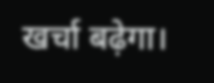खर्चा बढ़ेगा।